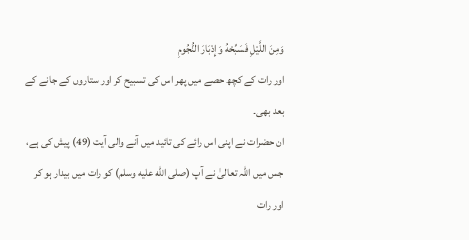وَمِنَ اللَّيْلِ فَسَبِّحْهُ وَإِدْبَارَ النُّجُومِ
اور رات کے کچھ حصے میں پھر اس کی تسبیح کر اور ستاروں کے جانے کے بعد بھی۔
ان حضرات نے اپنی اس رائے کی تائید میں آنے والی آیت (49) پیش کی ہے، جس میں اللہ تعالیٰ نے آپ (صلى الله عليه وسلم) کو رات میں بیدار ہو کر اور رات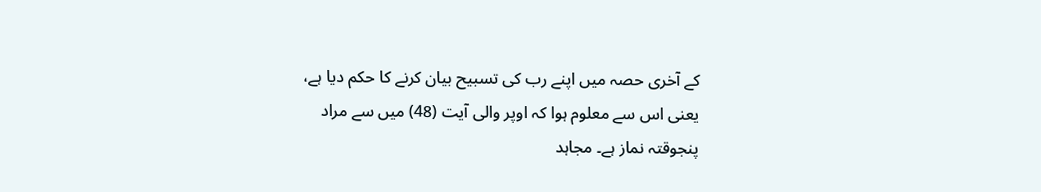کے آخری حصہ میں اپنے رب کی تسبیح بیان کرنے کا حکم دیا ہے، یعنی اس سے معلوم ہوا کہ اوپر والی آیت (48) میں سے مراد پنجوقتہ نماز ہے۔ مجاہد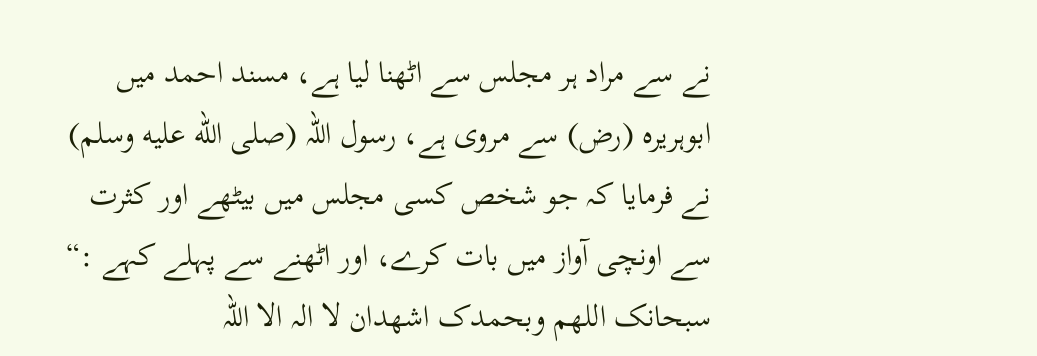نے سے مراد ہر مجلس سے اٹھنا لیا ہے، مسند احمد میں ابوہریرہ (رض) سے مروی ہے، رسول اللہ (صلى الله عليه وسلم) نے فرمایا کہ جو شخص کسی مجلس میں بیٹھے اور کثرت سے اونچی آواز میں بات کرے، اور اٹھنے سے پہلے کہے :“ سبحانک اللھم وبحمدک اشھدان لا الہ الا اللہ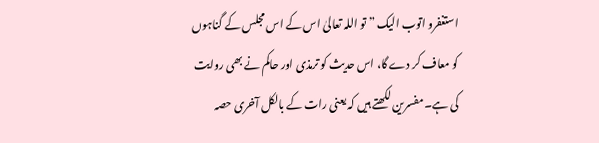استغفرو اتوب الیک ” تو اللہ تعالیٰ اس کے اس مجلس کے گناہوں کو معاف کر دے گا، اس حدیث کو ترمذی اور حاکم نے بھی روایت کی ہے۔ مفسرین لکھتے ہیں کہ یعنی رات کے بالکل آخری حصہ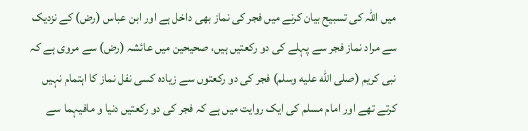میں اللہ کی تسبیح بیان کرنے میں فجر کی نماز بھی داخل ہے اور ابن عباس (رض) کے نزدیک سے مراد نماز فجر سے پہلے کی دو رکعتیں ہیں، صحیحین میں عائشہ (رض) سے مروی ہے کہ نبی کریم (صلى الله عليه وسلم) فجر کی دو رکعتوں سے زیادہ کسی نفل نماز کا اہتمام نہیں کرتے تھے اور امام مسلم کی ایک روایت میں ہے کہ فجر کی دو رکعتیں دنیا و مافیہما سے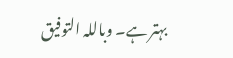بہتر ہے۔ وباللہ التوفیق